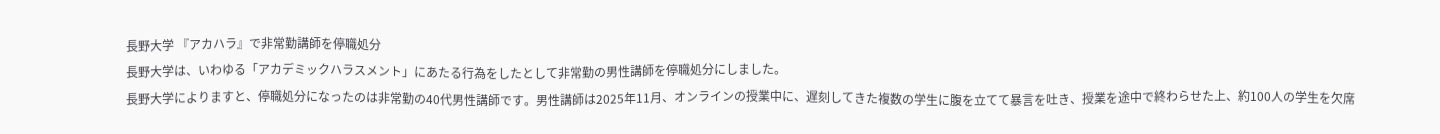長野大学 『アカハラ』で非常勤講師を停職処分
長野大学は、いわゆる「アカデミックハラスメント」にあたる行為をしたとして非常勤の男性講師を停職処分にしました。
長野大学によりますと、停職処分になったのは非常勤の40代男性講師です。男性講師は2025年11月、オンラインの授業中に、遅刻してきた複数の学生に腹を立てて暴言を吐き、授業を途中で終わらせた上、約100人の学生を欠席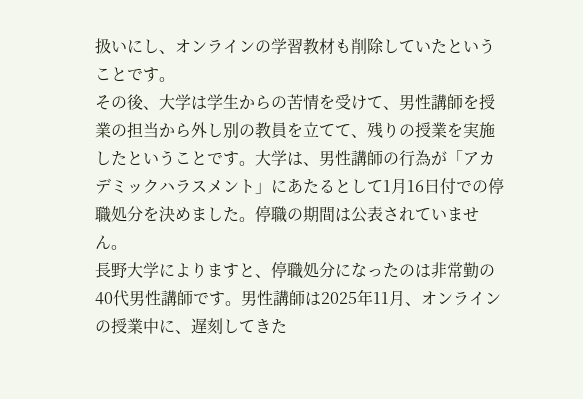扱いにし、オンラインの学習教材も削除していたということです。
その後、大学は学生からの苦情を受けて、男性講師を授業の担当から外し別の教員を立てて、残りの授業を実施したということです。大学は、男性講師の行為が「アカデミックハラスメント」にあたるとして1月16日付での停職処分を決めました。停職の期間は公表されていません。
長野大学によりますと、停職処分になったのは非常勤の40代男性講師です。男性講師は2025年11月、オンラインの授業中に、遅刻してきた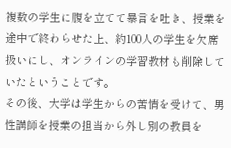複数の学生に腹を立てて暴言を吐き、授業を途中で終わらせた上、約100人の学生を欠席扱いにし、オンラインの学習教材も削除していたということです。
その後、大学は学生からの苦情を受けて、男性講師を授業の担当から外し別の教員を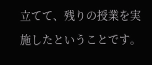立てて、残りの授業を実施したということです。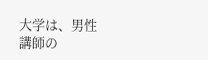大学は、男性講師の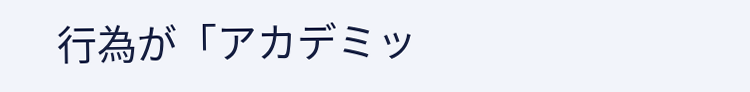行為が「アカデミッ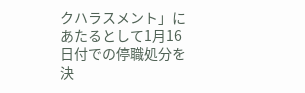クハラスメント」にあたるとして1月16日付での停職処分を決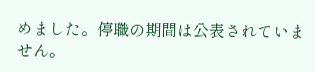めました。停職の期間は公表されていません。